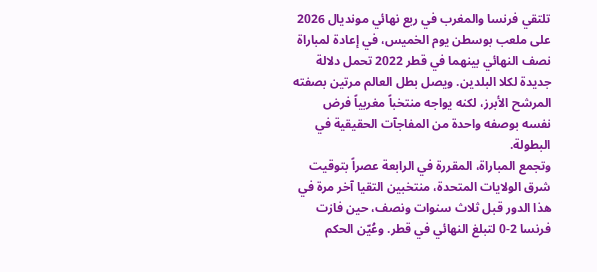تلتقي فرنسا والمغرب في ربع نهائي مونديال 2026 على ملعب بوسطن يوم الخميس، في إعادة لمباراة نصف النهائي بينهما في قطر 2022 تحمل دلالة جديدة لكلا البلدين. ويصل بطل العالم مرتين بصفته المرشح الأبرز، لكنه يواجه منتخباً مغربياً فرض نفسه بوصفه واحدة من المفاجآت الحقيقية في البطولة.
وتجمع المباراة، المقررة في الرابعة عصراً بتوقيت شرق الولايات المتحدة، منتخبين التقيا آخر مرة في هذا الدور قبل ثلاث سنوات ونصف، حين فازت فرنسا 2-0 لتبلغ النهائي في قطر. وعُيّن الحكم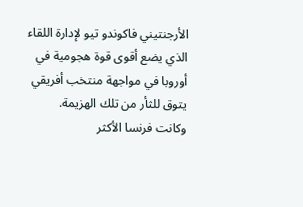الأرجنتيني فاكوندو تيو لإدارة اللقاء الذي يضع أقوى قوة هجومية في أوروبا في مواجهة منتخب أفريقي يتوق للثأر من تلك الهزيمة.
وكانت فرنسا الأكثر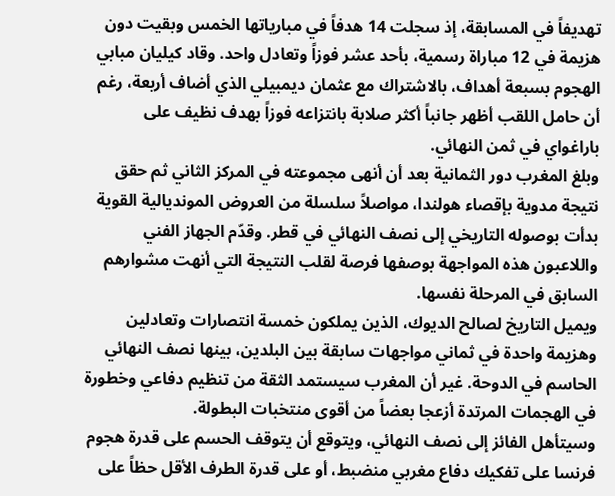تهديفاً في المسابقة، إذ سجلت 14 هدفاً في مبارياتها الخمس وبقيت دون هزيمة في 12 مباراة رسمية، بأحد عشر فوزاً وتعادل واحد. وقاد كيليان مبابي الهجوم بسبعة أهداف، بالاشتراك مع عثمان ديمبيلي الذي أضاف أربعة، رغم أن حامل اللقب أظهر جانباً أكثر صلابة بانتزاعه فوزاً بهدف نظيف على باراغواي في ثمن النهائي.
وبلغ المغرب دور الثمانية بعد أن أنهى مجموعته في المركز الثاني ثم حقق نتيجة مدوية بإقصاء هولندا، مواصلاً سلسلة من العروض المونديالية القوية بدأت بوصوله التاريخي إلى نصف النهائي في قطر. وقدّم الجهاز الفني واللاعبون هذه المواجهة بوصفها فرصة لقلب النتيجة التي أنهت مشوارهم السابق في المرحلة نفسها.
ويميل التاريخ لصالح الديوك، الذين يملكون خمسة انتصارات وتعادلين وهزيمة واحدة في ثماني مواجهات سابقة بين البلدين، بينها نصف النهائي الحاسم في الدوحة. غير أن المغرب سيستمد الثقة من تنظيم دفاعي وخطورة في الهجمات المرتدة أزعجا بعضاً من أقوى منتخبات البطولة.
وسيتأهل الفائز إلى نصف النهائي، ويتوقع أن يتوقف الحسم على قدرة هجوم فرنسا على تفكيك دفاع مغربي منضبط، أو على قدرة الطرف الأقل حظاً على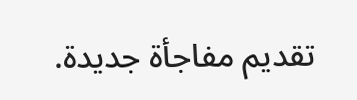تقديم مفاجأة جديدة.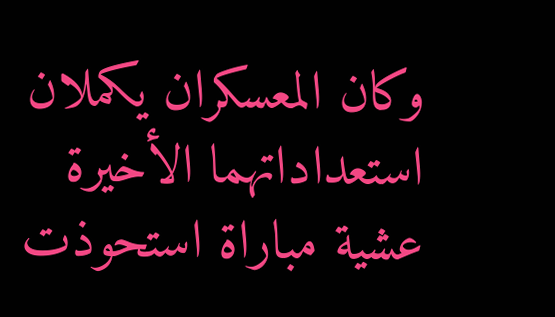وكان المعسكران يكملان استعداداتهما الأخيرة عشية مباراة استحوذت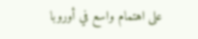على اهتمام واسع في أوروبا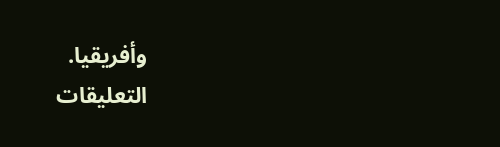وأفريقيا.
التعليقات